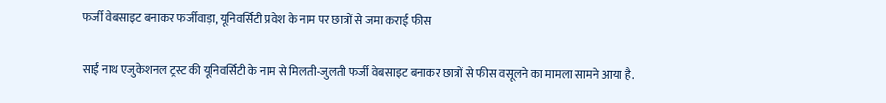फर्जी वेबसाइट बनाकर फर्जीवाड़ा, यूनिवर्सिटी प्रवेश के नाम पर छात्रों से जमा कराई फीस

साईं नाथ एजुकेशनल ट्रस्ट की यूनिवर्सिटी के नाम से मिलती-जुलती फर्जी वेबसाइट बनाकर छात्रों से फीस वसूलने का मामला सामने आया है.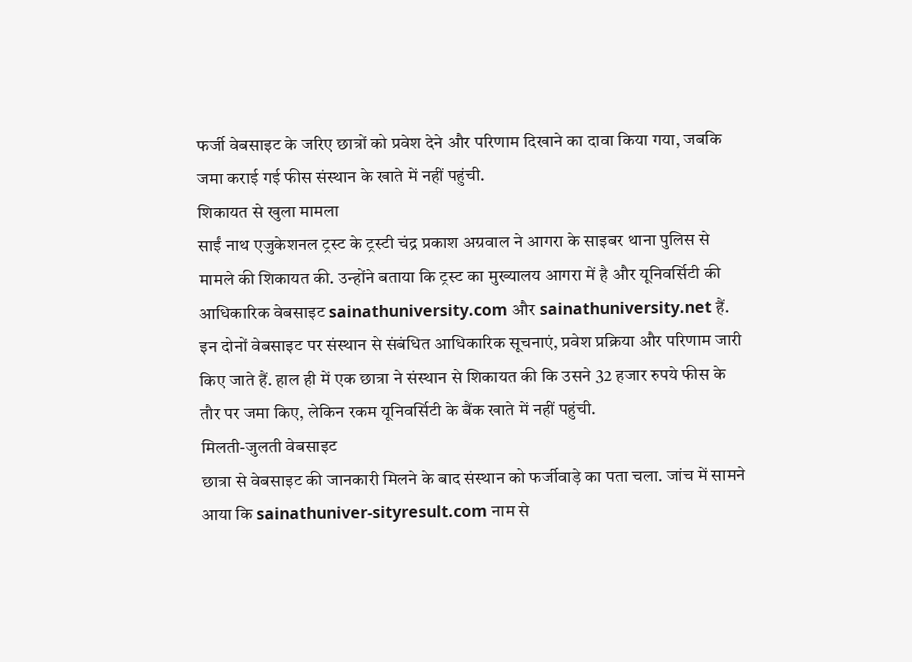फर्जी वेबसाइट के जरिए छात्रों को प्रवेश देने और परिणाम दिखाने का दावा किया गया, जबकि जमा कराई गई फीस संस्थान के खाते में नहीं पहुंची.
शिकायत से खुला मामला
साईं नाथ एजुकेशनल ट्रस्ट के ट्रस्टी चंद्र प्रकाश अग्रवाल ने आगरा के साइबर थाना पुलिस से मामले की शिकायत की. उन्होंने बताया कि ट्रस्ट का मुख्यालय आगरा में है और यूनिवर्सिटी की आधिकारिक वेबसाइट sainathuniversity.com और sainathuniversity.net हैं.
इन दोनों वेबसाइट पर संस्थान से संबंधित आधिकारिक सूचनाएं, प्रवेश प्रक्रिया और परिणाम जारी किए जाते हैं. हाल ही में एक छात्रा ने संस्थान से शिकायत की कि उसने 32 हजार रुपये फीस के तौर पर जमा किए, लेकिन रकम यूनिवर्सिटी के बैंक खाते में नहीं पहुंची.
मिलती-जुलती वेबसाइट
छात्रा से वेबसाइट की जानकारी मिलने के बाद संस्थान को फर्जीवाड़े का पता चला. जांच में सामने आया कि sainathuniver-sityresult.com नाम से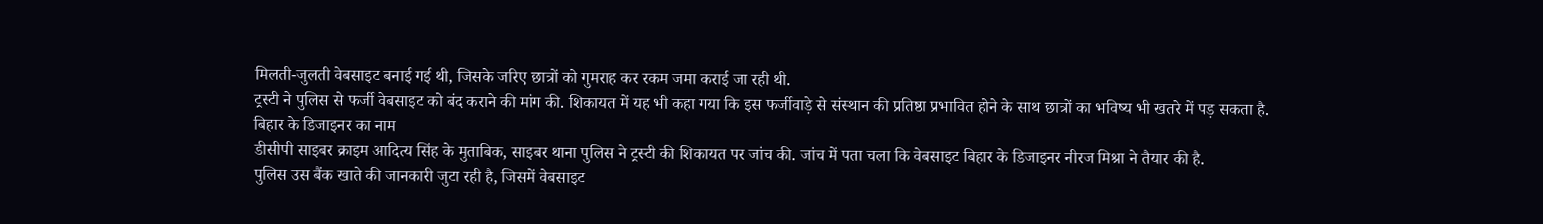मिलती-जुलती वेबसाइट बनाई गई थी, जिसके जरिए छात्रों को गुमराह कर रकम जमा कराई जा रही थी.
ट्रस्टी ने पुलिस से फर्जी वेबसाइट को बंद कराने की मांग की. शिकायत में यह भी कहा गया कि इस फर्जीवाड़े से संस्थान की प्रतिष्ठा प्रभावित होने के साथ छात्रों का भविष्य भी खतरे में पड़ सकता है.
बिहार के डिजाइनर का नाम
डीसीपी साइबर क्राइम आदित्य सिंह के मुताबिक, साइबर थाना पुलिस ने ट्रस्टी की शिकायत पर जांच की. जांच में पता चला कि वेबसाइट बिहार के डिजाइनर नीरज मिश्रा ने तैयार की है.
पुलिस उस बैंक खाते की जानकारी जुटा रही है, जिसमें वेबसाइट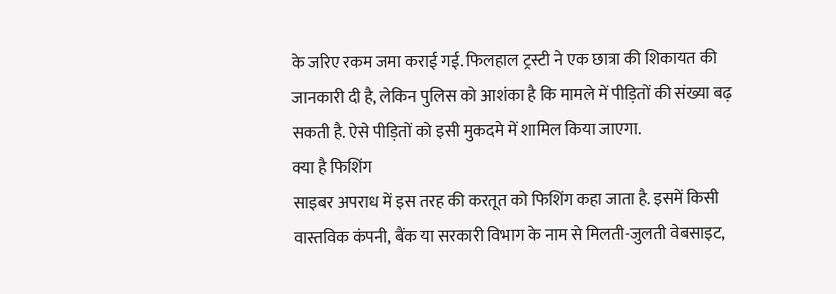के जरिए रकम जमा कराई गई. फिलहाल ट्रस्टी ने एक छात्रा की शिकायत की जानकारी दी है, लेकिन पुलिस को आशंका है कि मामले में पीड़ितों की संख्या बढ़ सकती है. ऐसे पीड़ितों को इसी मुकदमे में शामिल किया जाएगा.
क्या है फिशिंग
साइबर अपराध में इस तरह की करतूत को फिशिंग कहा जाता है. इसमें किसी वास्तविक कंपनी, बैंक या सरकारी विभाग के नाम से मिलती-जुलती वेबसाइट,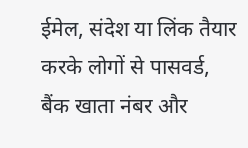ईमेल, संदेश या लिंक तैयार करके लोगों से पासवर्ड, बैंक खाता नंबर और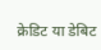क्रेडिट या डेबिट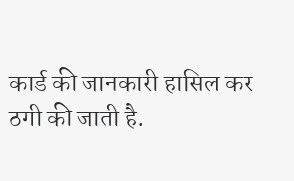कार्ड की जानकारी हासिल कर ठगी की जाती है.